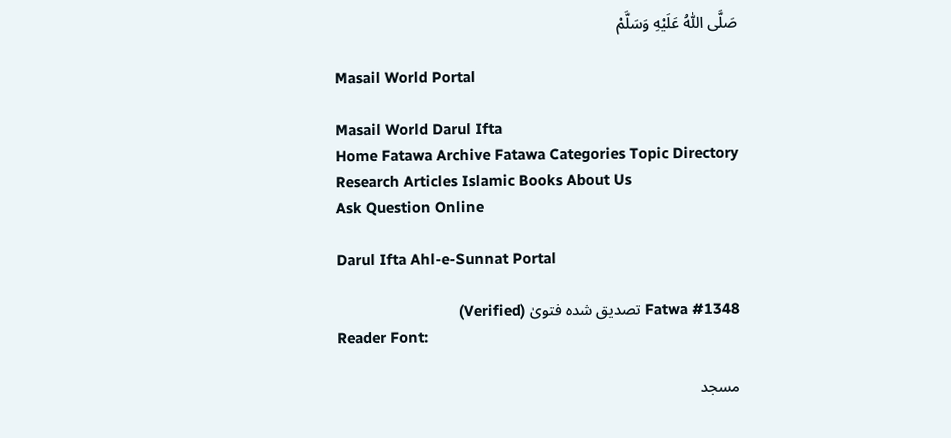صَلَّى اللّٰهُ عَلَيْهِ وَسَلَّمْ

Masail World Portal

Masail World Darul Ifta
Home Fatawa Archive Fatawa Categories Topic Directory Research Articles Islamic Books About Us
Ask Question Online

Darul Ifta Ahl-e-Sunnat Portal

Fatwa #1348 تصدیق شدہ فتویٰ (Verified)
Reader Font:

مسجد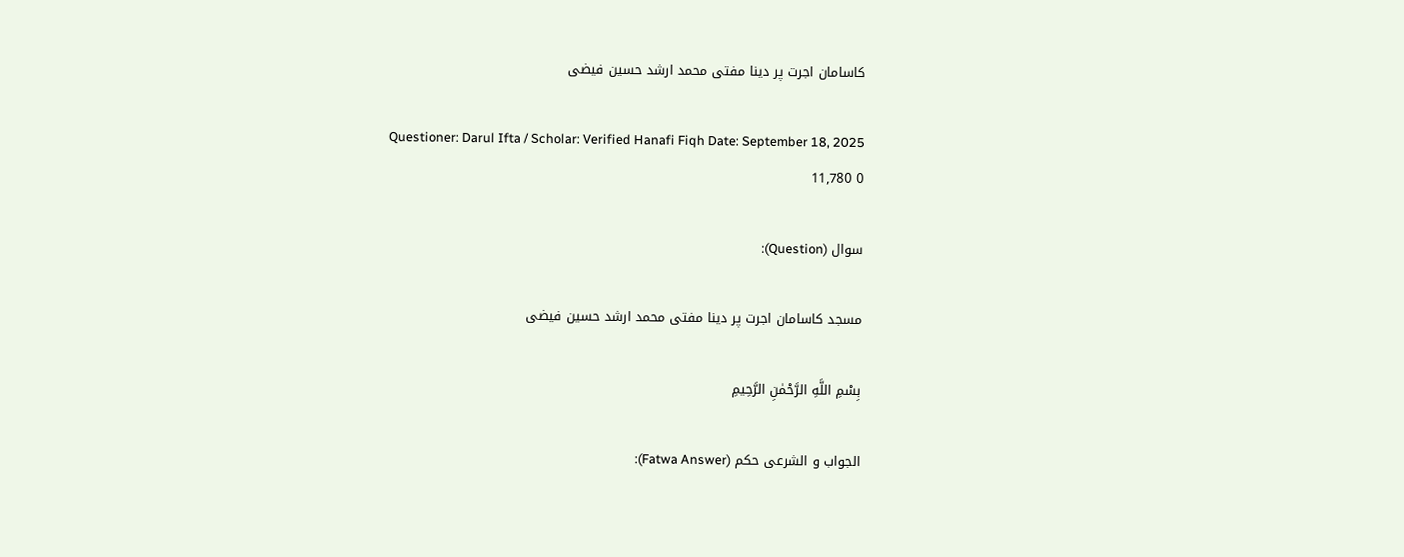کاسامان اجرت پر دینا مفتی محمد ارشد حسین فیضی

Questioner: Darul Ifta / Scholar: Verified Hanafi Fiqh Date: September 18, 2025
0 11,780

سوال (Question):

مسجد کاسامان اجرت پر دینا مفتی محمد ارشد حسین فیضی

بِسْمِ اللَّهِ الرَّحْمٰنِ الرَّحِيمِ

الجواب و الشرعی حکم (Fatwa Answer):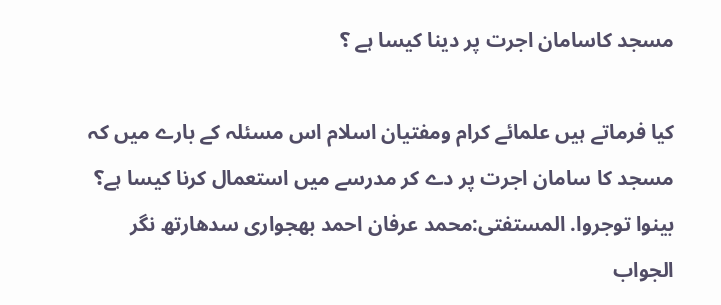مسجد کاسامان اجرت پر دینا کیسا ہے ؟

کیا فرماتے ہیں علمائے کرام ومفتیان اسلام اس مسئلہ کے بارے میں کہ مسجد کا سامان اجرت پر دے کر مدرسے میں استعمال کرنا کیسا ہے؟ بینوا توجروا. المستفتی:محمد عرفان احمد بھجواری سدھارتھ نگر الجواب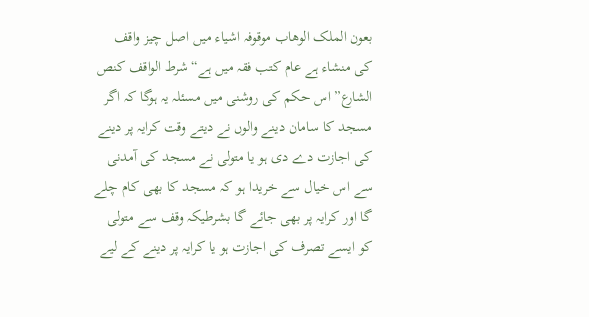بعون الملک الوھاب موقوفہ اشیاء میں اصل چیز واقف کی منشاء ہے عام کتب فقہ میں ہے“شرط الواقف کنص الشارع” اس حکم کی روشنی میں مسئلہ یہ ہوگا کہ اگر مسجد کا سامان دینے والوں نے دیتے وقت کرایہ پر دینے کی اجازت دے دی ہو یا متولی نے مسجد کی آمدنی سے اس خیال سے خریدا ہو کہ مسجد کا بھی کام چلے گا اور کرایہ پر بھی جائے گا بشرطیکہ وقف سے متولی کو ایسے تصرف کی اجازت ہو یا کرایہ پر دینے کے لیے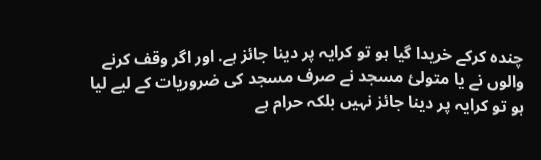چندہ کرکے خریدا گیا ہو تو کرایہ پر دینا جائز ہے. اور اگر وقف کرنے والوں نے یا متولئ مسجد نے صرف مسجد کی ضروریات کے لیے لیا ہو تو کرایہ پر دینا جائز نہیں بلکہ حرام ہے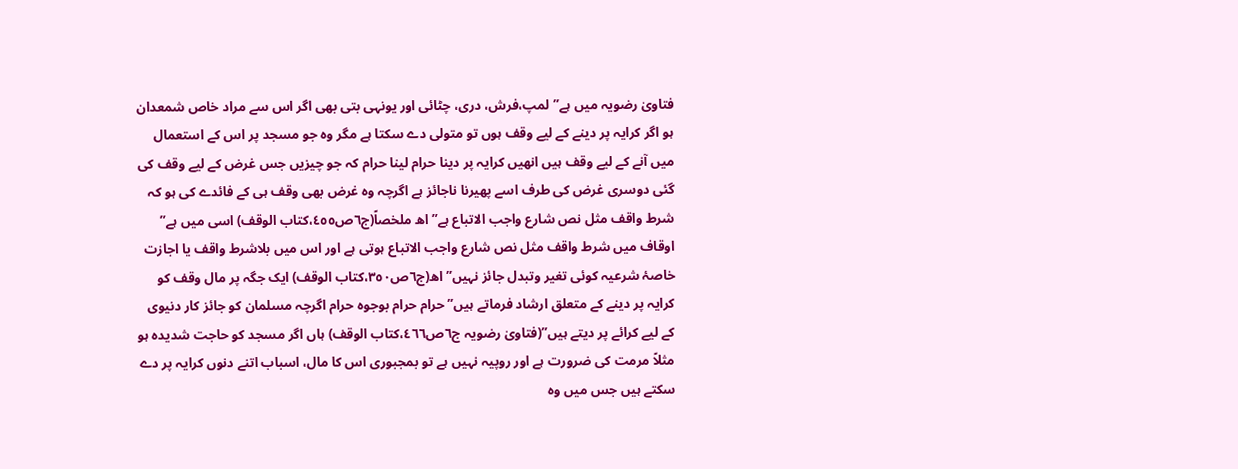فتاویٰ رضویہ میں ہے”لمپ،فرش، دری، چٹائی اور یونہی بتی بھی اگر اس سے مراد خاص شمعدان ہو اگر کرایہ پر دینے کے لیے وقف ہوں تو متولی دے سکتا ہے مگر وہ جو مسجد پر اس کے استعمال میں آنے کے لیے وقف ہیں انھیں کرایہ پر دینا حرام لینا حرام کہ جو چیزیں جس غرض کے لیے وقف کی گئی دوسری غرض کی طرف اسے پھیرنا ناجائز ہے اگرچہ وہ غرض بھی وقف ہی کے فائدے کی ہو کہ شرط واقف مثل نص شارع واجب الاتباع ہے”اھ ملخصاً(ج٦ص٤٥٥،کتاب الوقف) اسی میں ہے” اوقاف میں شرط واقف مثل نص شارع واجب الاتباع ہوتی ہے اور اس میں بلاشرط واقف یا اجازت خاصۂ شرعیہ کوئی تغير وتبدل جائز نہیں”اھ(ج٦ص٣٥٠،کتاب الوقف) ایک جگہ پر مال وقف کو کرایہ پر دینے کے متعلق ارشاد فرماتے ہیں”حرام حرام بوجوہ حرام اگرچہ مسلمان کو جائز کار دنیوی کے لیے کرائے پر دیتے ہیں”(فتاویٰ رضویہ ج٦ص٤٦٦،کتاب الوقف) ہاں اگر مسجد کو حاجت شدیدہ ہو مثلاً مرمت کی ضرورت ہے اور روپیہ نہیں ہے تو بمجبوری اس کا مال، اسباب اتنے دنوں کرایہ پر دے سکتے ہیں جس میں وہ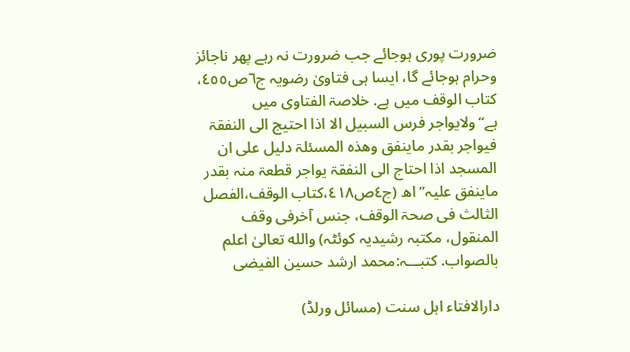ضرورت پوری ہوجائے جب ضرورت نہ رہے پھر ناجائز وحرام ہوجائے گا، ایسا ہی فتاویٰ رضویہ ج٦ص٤٥٥، کتاب الوقف میں ہے. خلاصۃ الفتاوی میں ہے“ولایواجر فرس السبیل الا اذا احتیج الی النفقۃ فیواجر بقدر ماینفق وھذہ المسئلۃ دلیل علی ان المسجد اذا احتاج الی النفقۃ یواجر قطعۃ منہ بقدر ماینفق علیہ”اھ (ج٤ص٤١٨،کتاب الوقف،الفصل الثالث فی صحۃ الوقف، جنس آخرفی وقف المنقول، مکتبہ رشیدیہ کوئٹہ) والله تعالیٰ اعلم بالصواب. کتبـــہ:محمد ارشد حسین الفیضی

دارالافتاء اہل سنت (مسائل ورلڈ)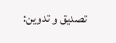تصدیق و تدوین: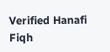Verified Hanafi Fiqh